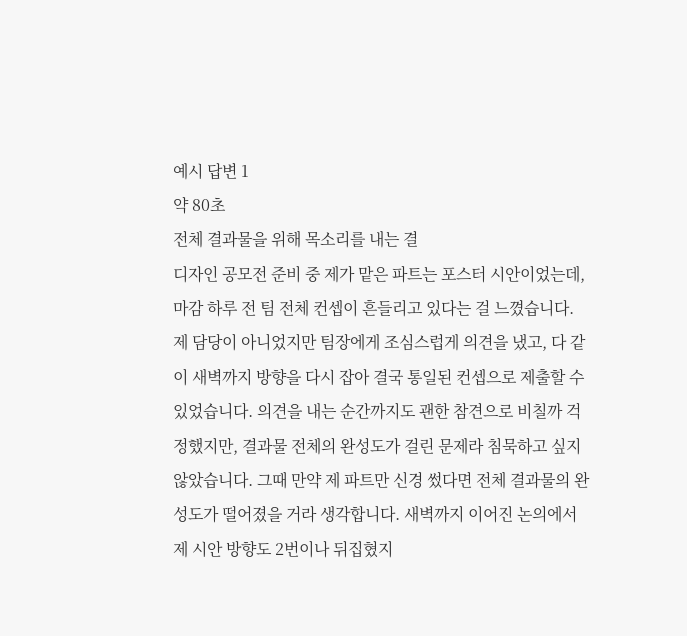예시 답변 1
약 80초
전체 결과물을 위해 목소리를 내는 결
디자인 공모전 준비 중 제가 맡은 파트는 포스터 시안이었는데, 마감 하루 전 팀 전체 컨셉이 흔들리고 있다는 걸 느꼈습니다. 제 담당이 아니었지만 팀장에게 조심스럽게 의견을 냈고, 다 같이 새벽까지 방향을 다시 잡아 결국 통일된 컨셉으로 제출할 수 있었습니다. 의견을 내는 순간까지도 괜한 참견으로 비칠까 걱정했지만, 결과물 전체의 완성도가 걸린 문제라 침묵하고 싶지 않았습니다. 그때 만약 제 파트만 신경 썼다면 전체 결과물의 완성도가 떨어졌을 거라 생각합니다. 새벽까지 이어진 논의에서 제 시안 방향도 2번이나 뒤집혔지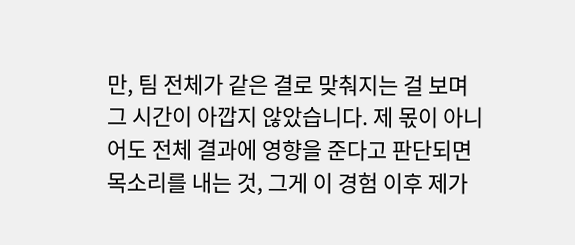만, 팀 전체가 같은 결로 맞춰지는 걸 보며 그 시간이 아깝지 않았습니다. 제 몫이 아니어도 전체 결과에 영향을 준다고 판단되면 목소리를 내는 것, 그게 이 경험 이후 제가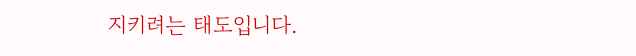지키려는 태도입니다.